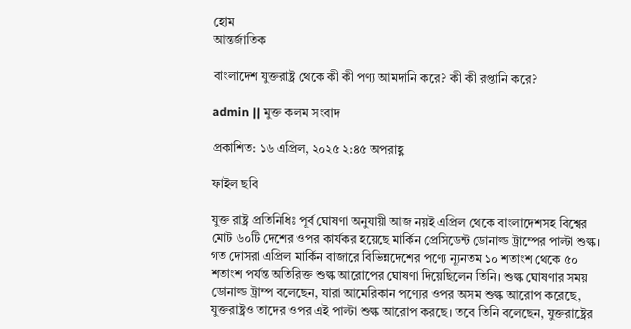হোম
আন্তর্জাতিক

বাংলাদেশ যুক্তরাষ্ট্র থেকে কী কী পণ্য আমদানি করে? কী কী রপ্তানি করে?

admin || মুক্ত কলম সংবাদ

প্রকাশিত: ১৬ এপ্রিল, ২০২৫ ২:৪৫ অপরাহ্ণ

ফাইল ছবি

যুক্ত রাষ্ট্র প্রতিনিধিঃ পূর্ব ঘোষণা অনুযায়ী আজ নয়ই এপ্রিল থেকে বাংলাদেশসহ বিশ্বের মোট ৬০টি দেশের ওপর কার্যকর হয়েছে মার্কিন প্রেসিডেন্ট ডোনাল্ড ট্রাম্পের পাল্টা শুল্ক। গত দোসরা এপ্রিল মার্কিন বাজারে বিভিন্নদেশের পণ্যে ন্যূনতম ১০ শতাংশ থেকে ৫০ শতাংশ পর্যন্ত অতিরিক্ত শুল্ক আরোপের ঘোষণা দিয়েছিলেন তিনি। শুল্ক ঘোষণার সময় ডোনাল্ড ট্রাম্প বলেছেন, যারা আমেরিকান পণ্যের ওপর অসম শুল্ক আরোপ করেছে, যুক্তরাষ্ট্রও তাদের ওপর এই পাল্টা শুল্ক আরোপ করছে। তবে তিনি বলেছেন, যুক্তরাষ্ট্রের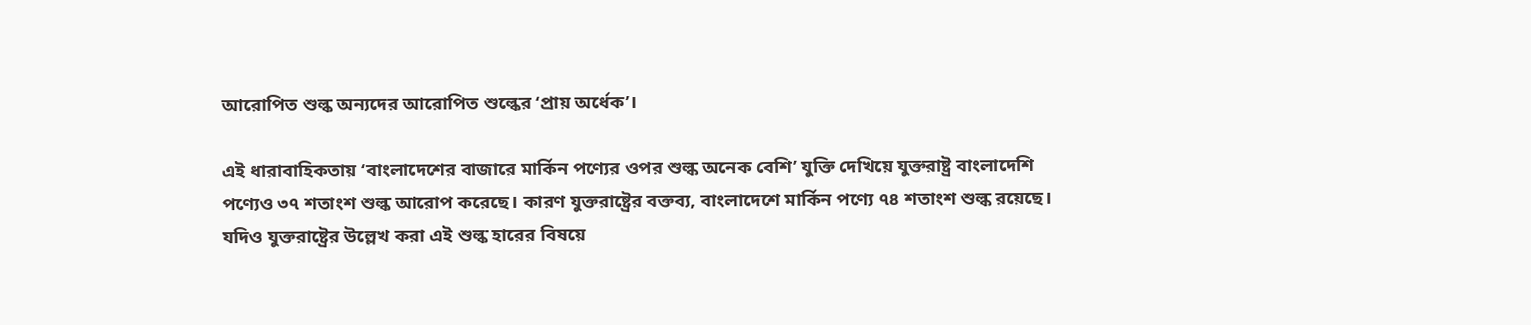আরোপিত শুল্ক অন্যদের আরোপিত শুল্কের ‘প্রায় অর্ধেক’।

এই ধারাবাহিকতায় ‘বাংলাদেশের বাজারে মার্কিন পণ্যের ওপর শুল্ক অনেক বেশি’ যুক্তি দেখিয়ে যুক্তরাষ্ট্র বাংলাদেশি পণ্যেও ৩৭ শতাংশ শুল্ক আরোপ করেছে। কারণ যুক্তরাষ্ট্রের বক্তব্য, বাংলাদেশে মার্কিন পণ্যে ৭৪ শতাংশ শুল্ক রয়েছে। যদিও যুক্তরাষ্ট্রের উল্লেখ করা এই শুল্ক হারের বিষয়ে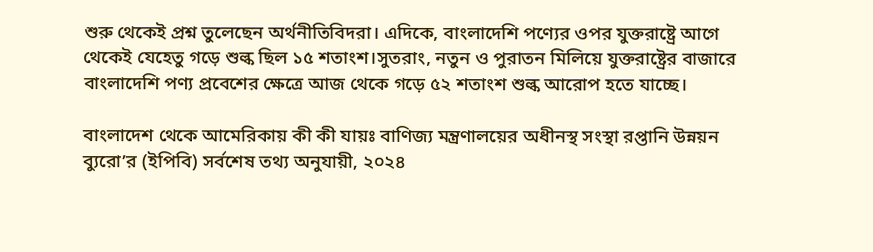শুরু থেকেই প্রশ্ন তুলেছেন অর্থনীতিবিদরা। এদিকে, বাংলাদেশি পণ্যের ওপর যুক্তরাষ্ট্রে আগে থেকেই যেহেতু গড়ে শুল্ক ছিল ১৫ শতাংশ।সুতরাং, নতুন ও পুরাতন মিলিয়ে যুক্তরাষ্ট্রের বাজারে বাংলাদেশি পণ্য প্রবেশের ক্ষেত্রে আজ থেকে গড়ে ৫২ শতাংশ শুল্ক আরোপ হতে যাচ্ছে।

বাংলাদেশ থেকে আমেরিকায় কী কী যায়ঃ বাণিজ্য মন্ত্রণালয়ের অধীনস্থ সংস্থা রপ্তানি উন্নয়ন ব্যুরো’র (ইপিবি) সর্বশেষ তথ্য অনুযায়ী, ২০২৪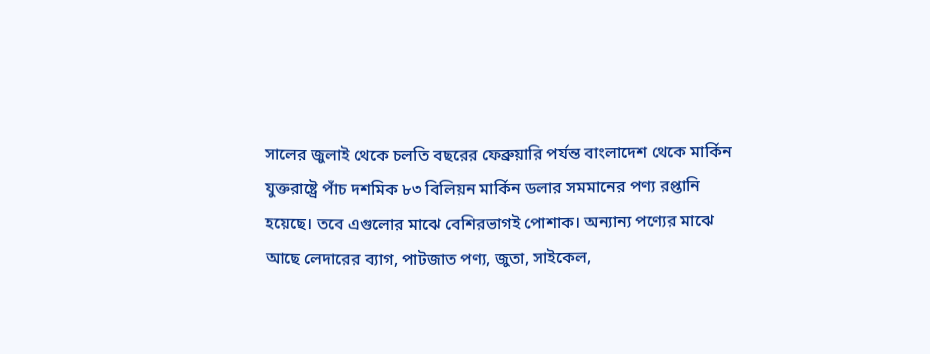সালের জুলাই থেকে চলতি বছরের ফেব্রুয়ারি পর্যন্ত বাংলাদেশ থেকে মার্কিন যুক্তরাষ্ট্রে পাঁচ দশমিক ৮৩ বিলিয়ন মার্কিন ডলার সমমানের পণ্য রপ্তানি হয়েছে। তবে এগুলোর মাঝে বেশিরভাগই পোশাক। অন্যান্য পণ্যের মাঝে আছে লেদারের ব্যাগ, পাটজাত পণ্য, জুতা, সাইকেল,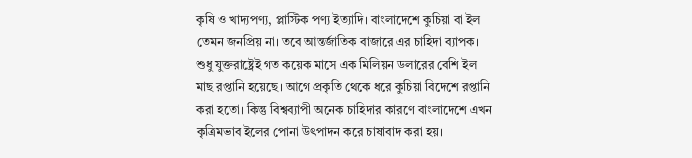কৃষি ও খাদ্যপণ্য, প্লাস্টিক পণ্য ইত্যাদি। বাংলাদেশে কুচিয়া বা ইল তেমন জনপ্রিয় না। তবে আন্তর্জাতিক বাজারে এর চাহিদা ব্যাপক। শুধু যুক্তরাষ্ট্রেই গত কয়েক মাসে এক মিলিয়ন ডলারের বেশি ইল মাছ রপ্তানি হয়েছে। আগে প্রকৃতি থেকে ধরে কুচিয়া বিদেশে রপ্তানি করা হতো। কিন্তু বিশ্বব্যাপী অনেক চাহিদার কারণে বাংলাদেশে এখন কৃত্রিমভাব ইলের পোনা উৎপাদন করে চাষাবাদ করা হয়।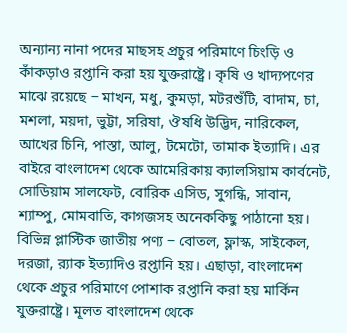অন্যান্য নানা পদের মাছসহ প্রচুর পরিমাণে চিংড়ি ও কাঁকড়াও রপ্তানি করা হয় যুক্তরাষ্ট্রে। কৃষি ও খাদ্যপণের মাঝে রয়েছে ‒ মাখন, মধু, কুমড়া, মটরশুঁটি, বাদাম, চা, মশলা, ময়দা, ভুট্টা, সরিষা, ঔষধি উদ্ভিদ, নারিকেল, আখের চিনি, পাস্তা, আলু, টমেটো, তামাক ইত্যাদি। এর বাইরে বাংলাদেশ থেকে আমেরিকায় ক্যালসিয়াম কার্বনেট, সোডিয়াম সালফেট, বোরিক এসিড, সুগন্ধি, সাবান, শ্যাম্পু, মোমবাতি, কাগজসহ অনেককিছু পাঠানো হয়। বিভিন্ন প্লাস্টিক জাতীয় পণ্য ‒ বোতল, ফ্লাস্ক, সাইকেল, দরজা, র‍্যাক ইত্যাদিও রপ্তানি হয়। এছাড়া, বাংলাদেশ থেকে প্রচুর পরিমাণে পোশাক রপ্তানি করা হয় মার্কিন যুক্তরাষ্ট্রে। মূলত বাংলাদেশ থেকে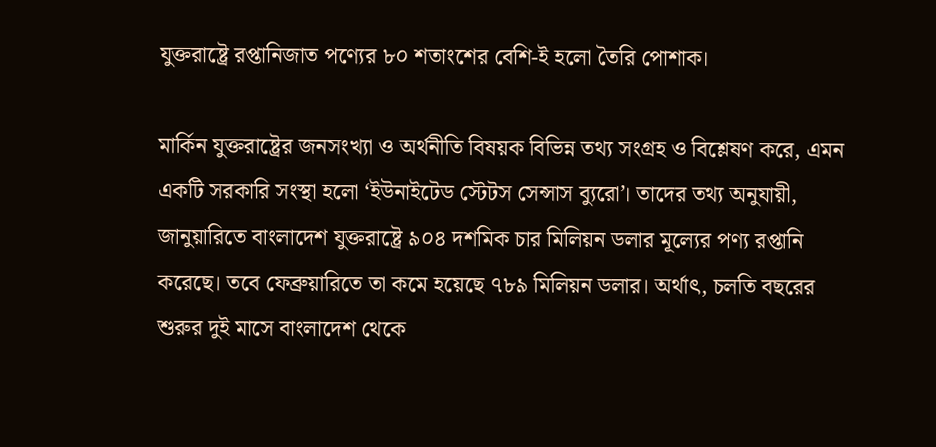যুক্তরাষ্ট্রে রপ্তানিজাত পণ্যের ৮০ শতাংশের বেশি-ই হলো তৈরি পোশাক।

মার্কিন যুক্তরাষ্ট্রের জনসংখ্যা ও অর্থনীতি বিষয়ক বিভিন্ন তথ্য সংগ্রহ ও বিশ্লেষণ করে, এমন একটি সরকারি সংস্থা হলো ‘ইউনাইটেড স্টেটস সেন্সাস ব্যুরো’। তাদের তথ্য অনুযায়ী, জানুয়ারিতে বাংলাদেশ যুক্তরাষ্ট্রে ৯০৪ দশমিক চার মিলিয়ন ডলার মূল্যের পণ্য রপ্তানি করেছে। তবে ফেব্রুয়ারিতে তা কমে হয়েছে ৭৮৯ মিলিয়ন ডলার। অর্থাৎ, চলতি বছরের শুরুর দুই মাসে বাংলাদেশ থেকে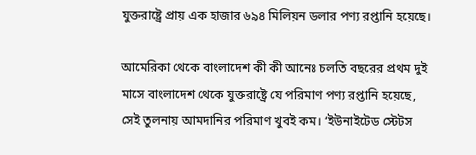যুক্তরাষ্ট্রে প্রায় এক হাজার ৬৯৪ মিলিয়ন ডলার পণ্য রপ্তানি হয়েছে।

আমেরিকা থেকে বাংলাদেশ কী কী আনেঃ চলতি বছরের প্রথম দুই মাসে বাংলাদেশ থেকে যুক্তরাষ্ট্রে যে পরিমাণ পণ্য রপ্তানি হয়েছে, সেই তুলনায় আমদানির পরিমাণ খুবই কম। ‘ইউনাইটেড স্টেটস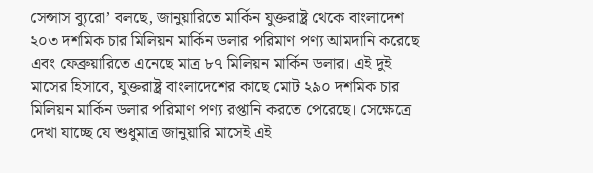সেন্সাস ব্যুরো’ বলছে, জানুয়ারিতে মার্কিন যুক্তরাষ্ট্র থেকে বাংলাদেশ ২০৩ দশমিক চার মিলিয়ন মার্কিন ডলার পরিমাণ পণ্য আমদানি করেছে এবং ফেব্রুয়ারিতে এনেছে মাত্র ৮৭ মিলিয়ন মার্কিন ডলার। এই দুই মাসের হিসাবে, যুক্তরাষ্ট্র বাংলাদেশের কাছে মোট ২৯০ দশমিক চার মিলিয়ন মার্কিন ডলার পরিমাণ পণ্য রপ্তানি করতে পেরেছে। সেক্ষেত্রে দেখা যাচ্ছে যে শুধুমাত্র জানুয়ারি মাসেই এই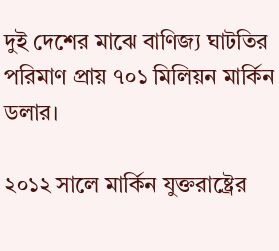দুই দেশের মাঝে বাণিজ্য ঘাটতির পরিমাণ প্রায় ৭০১ মিলিয়ন মার্কিন ডলার।

২০১২ সালে মার্কিন যুক্তরাষ্ট্রের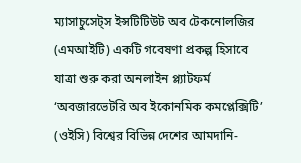ম্যাসাচুসেট্‌স ইন্সটিটিউট অব টেকনোলজির (এমআইটি) একটি গবেষণা প্রকল্প হিসাবে যাত্রা শুরু করা অনলাইন প্ল্যাটফর্ম ‘অবজারভেটরি অব ইকোনমিক কমপ্লেক্সিটি’ (ওইসি) বিশ্বের বিভিন্ন দেশের আমদানি-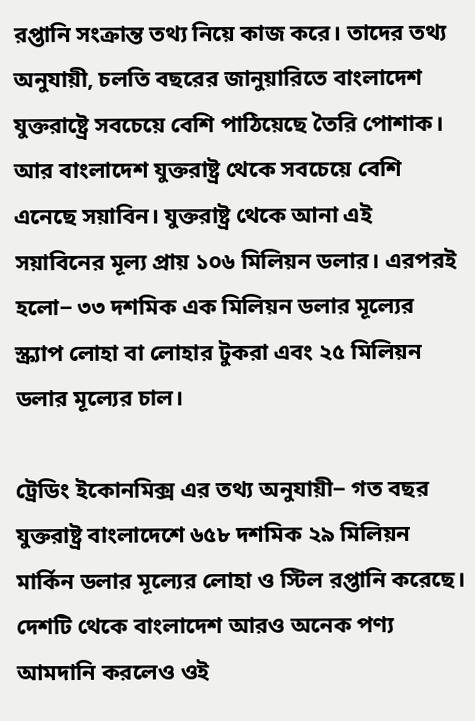রপ্তানি সংক্রান্ত তথ্য নিয়ে কাজ করে। তাদের তথ্য অনুযায়ী, চলতি বছরের জানুয়ারিতে বাংলাদেশ যুক্তরাষ্ট্রে সবচেয়ে বেশি পাঠিয়েছে তৈরি পোশাক। আর বাংলাদেশ যুক্তরাষ্ট্র থেকে সবচেয়ে বেশি এনেছে সয়াবিন। যুক্তরাষ্ট্র থেকে আনা এই সয়াবিনের মূল্য প্রায় ১০৬ মিলিয়ন ডলার। এরপরই হলো‒ ৩৩ দশমিক এক মিলিয়ন ডলার মূল্যের স্ক্র্যাপ লোহা বা লোহার টুকরা এবং ২৫ মিলিয়ন ডলার মূল্যের চাল।

ট্রেডিং ইকোনমিক্স এর তথ্য অনুযায়ী‒ গত বছর যুক্তরাষ্ট্র বাংলাদেশে ৬৫৮ দশমিক ২৯ মিলিয়ন মার্কিন ডলার মূল্যের লোহা ও স্টিল রপ্তানি করেছে। দেশটি থেকে বাংলাদেশ আরও অনেক পণ্য আমদানি করলেও ওই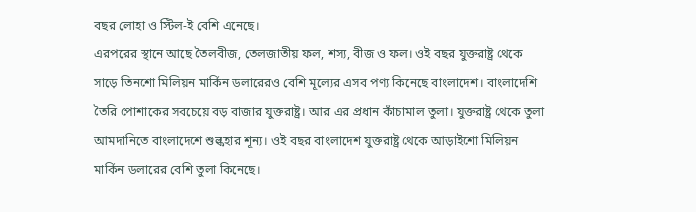বছর লোহা ও স্টিল-ই বেশি এনেছে।
এরপরের স্থানে আছে তৈলবীজ, তেলজাতীয় ফল, শস্য, বীজ ও ফল। ওই বছর যুক্তরাষ্ট্র থেকে সাড়ে তিনশো মিলিয়ন মার্কিন ডলারেরও বেশি মূল্যের এসব পণ্য কিনেছে বাংলাদেশ। বাংলাদেশি তৈরি পোশাকের সবচেয়ে বড় বাজার যুক্তরাষ্ট্র। আর এর প্রধান কাঁচামাল তুলা। যুক্তরাষ্ট্র থেকে তুলা আমদানিতে বাংলাদেশে শুল্কহার শূন্য। ওই বছর বাংলাদেশ যুক্তরাষ্ট্র থেকে আড়াইশো মিলিয়ন মার্কিন ডলারের বেশি তুলা কিনেছে।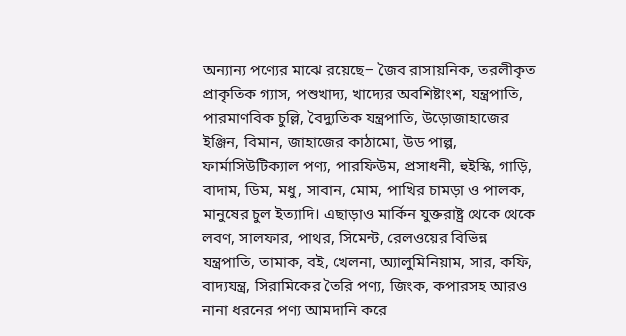অন্যান্য পণ্যের মাঝে রয়েছে‒ জৈব রাসায়নিক, তরলীকৃত প্রাকৃতিক গ্যাস, পশুখাদ্য, খাদ্যের অবশিষ্টাংশ, যন্ত্রপাতি, পারমাণবিক চুল্লি, বৈদ্যুতিক যন্ত্রপাতি, উড়োজাহাজের ইঞ্জিন, বিমান, জাহাজের কাঠামো, উড পাল্প, ফার্মাসিউটিক্যাল পণ্য, পারফিউম, প্রসাধনী, হুইস্কি, গাড়ি, বাদাম, ডিম, মধু, সাবান, মোম, পাখির চামড়া ও পালক, মানুষের চুল ইত্যাদি। এছাড়াও মার্কিন যুক্তরাষ্ট্র থেকে থেকে লবণ, সালফার, পাথর, সিমেন্ট, রেলওয়ের বিভিন্ন যন্ত্রপাতি, তামাক, বই, খেলনা, অ্যালুমিনিয়াম, সার, কফি, বাদ্যযন্ত্র, সিরামিকের তৈরি পণ্য, জিংক, কপারসহ আরও নানা ধরনের পণ্য আমদানি করে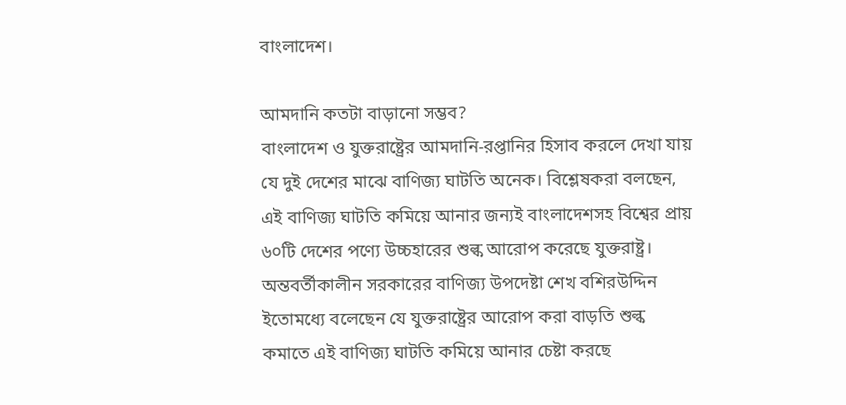বাংলাদেশ।

আমদানি কতটা বাড়ানো সম্ভব?
বাংলাদেশ ও যুক্তরাষ্ট্রের আমদানি-রপ্তানির হিসাব করলে দেখা যায় যে দুই দেশের মাঝে বাণিজ্য ঘাটতি অনেক। বিশ্লেষকরা বলছেন, এই বাণিজ্য ঘাটতি কমিয়ে আনার জন্যই বাংলাদেশসহ বিশ্বের প্রায় ৬০টি দেশের পণ্যে উচ্চহারের শুল্ক আরোপ করেছে যুক্তরাষ্ট্র। অন্তবর্তীকালীন সরকারের বাণিজ্য উপদেষ্টা শেখ বশিরউদ্দিন ইতোমধ্যে বলেছেন যে যুক্তরাষ্ট্রের আরোপ করা বাড়তি শুল্ক কমাতে এই বাণিজ্য ঘাটতি কমিয়ে আনার চেষ্টা করছে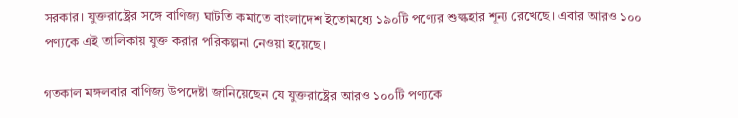সরকার। যুক্তরাষ্ট্রের সঙ্গে বাণিজ্য ঘাটতি কমাতে বাংলাদেশ ইতোমধ্যে ১৯০টি পণ্যের শুল্কহার শূন্য রেখেছে। এবার আরও ১০০ পণ্যকে এই তালিকায় যুক্ত করার পরিকল্পনা নেওয়া হয়েছে।

গতকাল মঙ্গলবার বাণিজ্য উপদেষ্টা জানিয়েছেন যে যুক্তরাষ্ট্রের আরও ১০০টি পণ্যকে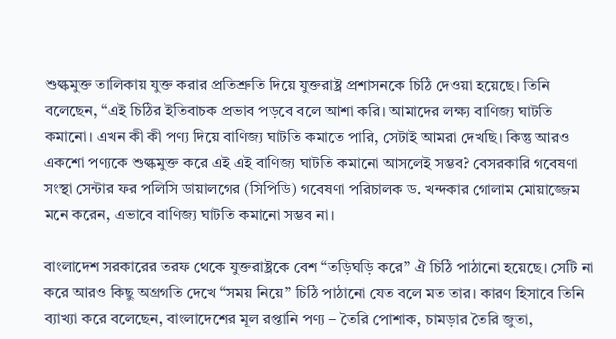শুল্কমুক্ত তালিকায় যুক্ত করার প্রতিশ্রুতি দিয়ে যুক্তরাষ্ট্র প্রশাসনকে চিঠি দেওয়া হয়েছে। তিনি বলেছেন, “এই চিঠির ইতিবাচক প্রভাব পড়বে বলে আশা করি। আমাদের লক্ষ্য বাণিজ্য ঘাটতি কমানো। এখন কী কী পণ্য দিয়ে বাণিজ্য ঘাটতি কমাতে পারি, সেটাই আমরা দেখছি। কিন্তু আরও একশো পণ্যকে শুল্কমুক্ত করে এই এই বাণিজ্য ঘাটতি কমানো আসলেই সম্ভব? বেসরকারি গবেষণা সংস্থা সেন্টার ফর পলিসি ডায়ালগের (সিপিডি) গবেষণা পরিচালক ড. খন্দকার গোলাম মোয়াজ্জেম মনে করেন, এভাবে বাণিজ্য ঘাটতি কমানো সম্ভব না।

বাংলাদেশ সরকারের তরফ থেকে যুক্তরাষ্ট্রকে বেশ “তড়িঘড়ি করে” ঐ চিঠি পাঠানো হয়েছে। সেটি না করে আরও কিছু অগ্রগতি দেখে “সময় নিয়ে” চিঠি পাঠানো যেত বলে মত তার। কারণ হিসাবে তিনি ব্যাখ্যা করে বলেছেন, বাংলাদেশের মূল রপ্তানি পণ্য – তৈরি পোশাক, চামড়ার তৈরি জুতা,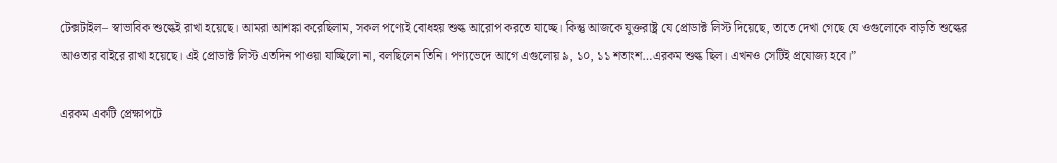টেক্সটাইল– স্বাভাবিক শুল্কেই রাখা হয়েছে। আমরা আশঙ্কা করেছিলাম, সকল পণ্যেই বোধহয় শুল্ক আরোপ করতে যাচ্ছে। কিন্তু আজকে যুক্তরাষ্ট্র যে প্রোডাক্ট লিস্ট দিয়েছে, তাতে দেখা গেছে যে ওগুলোকে বাড়তি শুল্কের আওতার বাইরে রাখা হয়েছে। এই প্রোডাক্ট লিস্ট এতদিন পাওয়া যাচ্ছিলো না, বলছিলেন তিনি। পণ্যভেদে আগে এগুলোয় ৯, ১০, ১১ শতাংশ…এরকম শুল্ক ছিল। এখনও সেটিই প্রযোজ্য হবে।”

এরকম একটি প্রেক্ষাপটে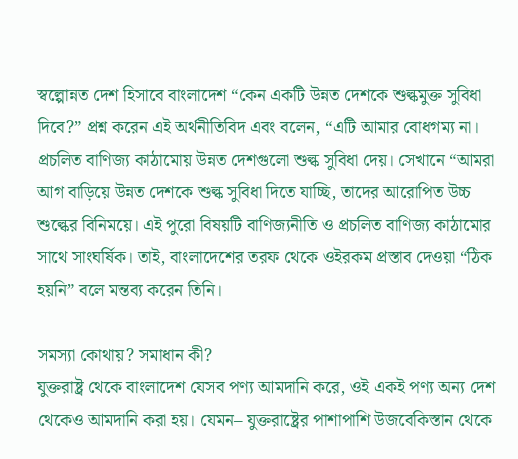স্বল্পোন্নত দেশ হিসাবে বাংলাদেশ “কেন একটি উন্নত দেশকে শুল্কমুক্ত সুবিধা দিবে?” প্রশ্ন করেন এই অর্থনীতিবিদ এবং বলেন, “এটি আমার বোধগম্য না। প্রচলিত বাণিজ্য কাঠামোয় উন্নত দেশগুলো শুল্ক সুবিধা দেয়। সেখানে “আমরা আগ বাড়িয়ে উন্নত দেশকে শুল্ক সুবিধা দিতে যাচ্ছি, তাদের আরোপিত উচ্চ শুল্কের বিনিময়ে। এই পুরো বিষয়টি বাণিজ্যনীতি ও প্রচলিত বাণিজ্য কাঠামোর সাথে সাংঘর্ষিক। তাই, বাংলাদেশের তরফ থেকে ওইরকম প্রস্তাব দেওয়া “ঠিক হয়নি” বলে মন্তব্য করেন তিনি।

সমস্যা কোথায়? সমাধান কী?
যুক্তরাষ্ট্র থেকে বাংলাদেশ যেসব পণ্য আমদানি করে, ওই একই পণ্য অন্য দেশ থেকেও আমদানি করা হয়। যেমন– যুক্তরাষ্ট্রের পাশাপাশি উজবেকিস্তান থেকে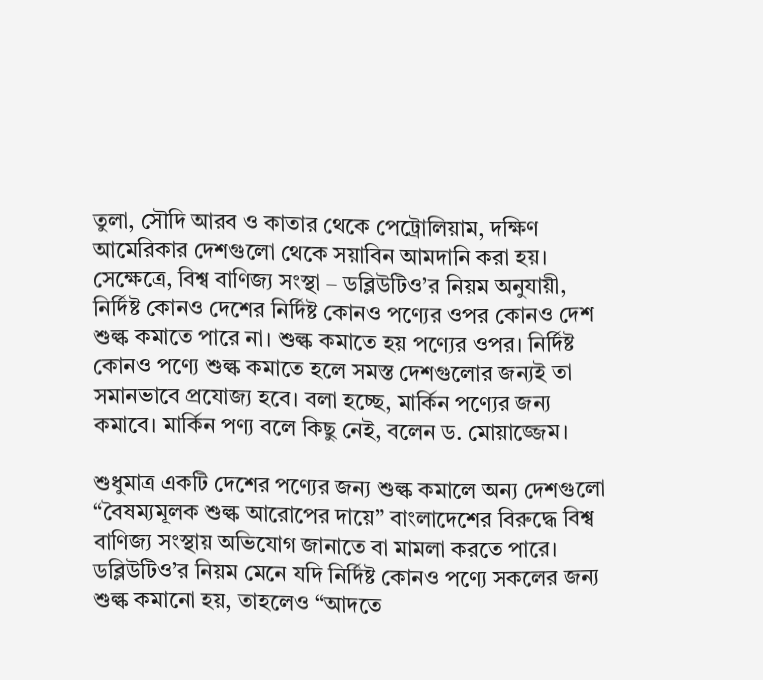তুলা, সৌদি আরব ও কাতার থেকে পেট্রোলিয়াম, দক্ষিণ আমেরিকার দেশগুলো থেকে সয়াবিন আমদানি করা হয়। সেক্ষেত্রে, বিশ্ব বাণিজ্য সংস্থা – ডব্লিউটিও’র নিয়ম অনুযায়ী, নির্দিষ্ট কোনও দেশের নির্দিষ্ট কোনও পণ্যের ওপর কোনও দেশ শুল্ক কমাতে পারে না। শুল্ক কমাতে হয় পণ্যের ওপর। নির্দিষ্ট কোনও পণ্যে শুল্ক কমাতে হলে সমস্ত দেশগুলোর জন্যই তা সমানভাবে প্রযোজ্য হবে। বলা হচ্ছে, মার্কিন পণ্যের জন্য কমাবে। মার্কিন পণ্য বলে কিছু নেই, বলেন ড. মোয়াজ্জেম।

শুধুমাত্র একটি দেশের পণ্যের জন্য শুল্ক কমালে অন্য দেশগুলো “বৈষম্যমূলক শুল্ক আরোপের দায়ে” বাংলাদেশের বিরুদ্ধে বিশ্ব বাণিজ্য সংস্থায় অভিযোগ জানাতে বা মামলা করতে পারে। ডব্লিউটিও’র নিয়ম মেনে যদি নির্দিষ্ট কোনও পণ্যে সকলের জন্য শুল্ক কমানো হয়, তাহলেও “আদতে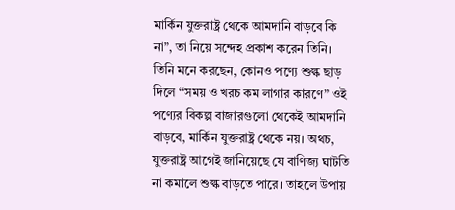মার্কিন যুক্তরাষ্ট্র থেকে আমদানি বাড়বে কি না”, তা নিয়ে সন্দেহ প্রকাশ করেন তিনি।
তিনি মনে করছেন, কোনও পণ্যে শুল্ক ছাড় দিলে “সময় ও খরচ কম লাগার কারণে” ওই পণ্যের বিকল্প বাজারগুলো থেকেই আমদানি বাড়বে, মার্কিন যুক্তরাষ্ট্র থেকে নয়। অথচ, যুক্তরাষ্ট্র আগেই জানিয়েছে যে বাণিজ্য ঘাটতি না কমালে শুল্ক বাড়তে পারে। তাহলে উপায়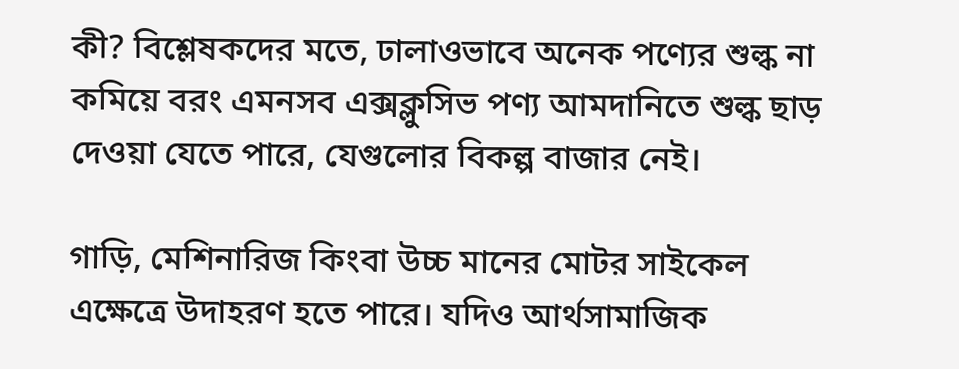কী? বিশ্লেষকদের মতে, ঢালাওভাবে অনেক পণ্যের শুল্ক না কমিয়ে বরং এমনসব এক্সক্লুসিভ পণ্য আমদানিতে শুল্ক ছাড় দেওয়া যেতে পারে, যেগুলোর বিকল্প বাজার নেই।

গাড়ি, মেশিনারিজ কিংবা উচ্চ মানের মোটর সাইকেল এক্ষেত্রে উদাহরণ হতে পারে। যদিও আর্থসামাজিক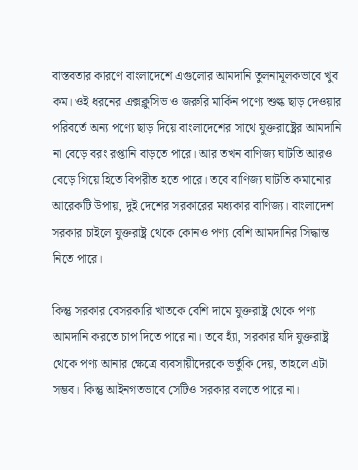বাস্তবতার কারণে বাংলাদেশে এগুলোর আমদানি তুলনামূলকভাবে খুব কম। ওই ধরনের এক্সক্লুসিভ ও জরুরি মার্কিন পণ্যে শুল্ক ছাড় দেওয়ার পরিবর্তে অন্য পণ্যে ছাড় দিয়ে বাংলাদেশের সাথে যুক্তরাষ্ট্রের আমদানি না বেড়ে বরং রপ্তানি বাড়তে পারে। আর তখন বাণিজ্য ঘাটতি আরও বেড়ে গিয়ে হিতে বিপরীত হতে পারে। তবে বাণিজ্য ঘাটতি কমানোর আরেকটি উপায়, দুই দেশের সরকারের মধ্যকার বাণিজ্য। বাংলাদেশ সরকার চাইলে যুক্তরাষ্ট্র থেকে কোনও পণ্য বেশি আমদানির সিদ্ধান্ত নিতে পারে।

কিন্তু সরকার বেসরকারি খাতকে বেশি দামে যুক্তরাষ্ট্র থেকে পণ্য আমদানি করতে চাপ দিতে পারে না। তবে হ্যাঁ, সরকার যদি যুক্তরাষ্ট্র থেকে পণ্য আনার ক্ষেত্রে ব্যবসায়ীদেরকে ভর্তুকি দেয়, তাহলে এটা সম্ভব। কিন্তু আইনগতভাবে সেটিও সরকার বলতে পারে না।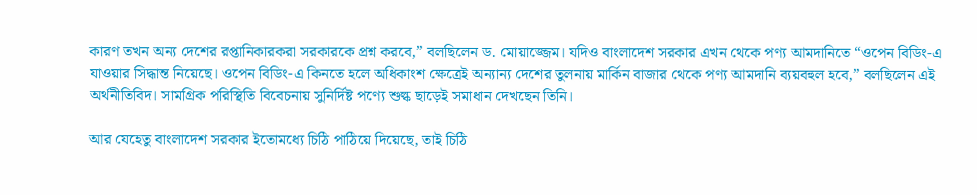কারণ তখন অন্য দেশের রপ্তানিকারকরা সরকারকে প্রশ্ন করবে,” বলছিলেন ড. মোয়াজ্জেম। যদিও বাংলাদেশ সরকার এখন থেকে পণ্য আমদানিতে “ওপেন বিডিং-এ যাওয়ার সিদ্ধান্ত নিয়েছে। ওপেন বিডিং-এ কিনতে হলে অধিকাংশ ক্ষেত্রেই অন্যান্য দেশের তুলনায় মার্কিন বাজার থেকে পণ্য আমদানি ব্যয়বহুল হবে,” বলছিলেন এই অর্থনীতিবিদ। সামগ্রিক পরিস্থিতি বিবেচনায় সুনির্দিষ্ট পণ্যে শুল্ক ছাড়েই সমাধান দেখছেন তিনি।

আর যেহেতু বাংলাদেশ সরকার ইতোমধ্যে চিঠি পাঠিয়ে দিয়েছে, তাই চিঠি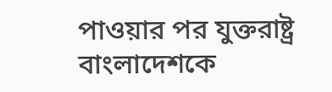পাওয়ার পর যুক্তরাষ্ট্র বাংলাদেশকে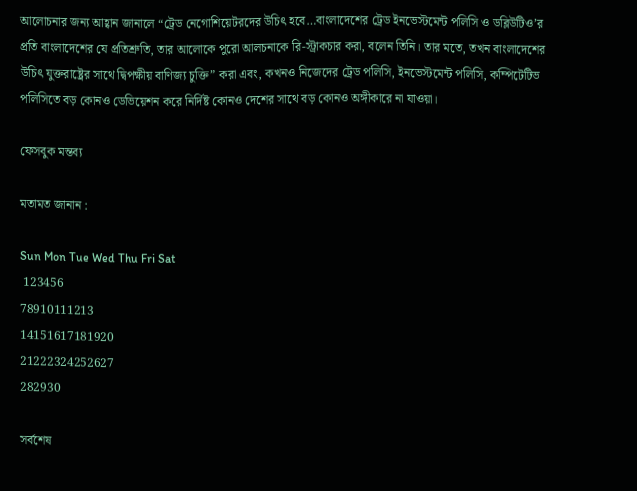আলোচনার জন্য আহ্বান জানালে “ট্রেড নেগোশিয়েটরদের উচিৎ হবে…বাংলাদেশের ট্রেড ইনভেস্টমেন্ট পলিসি ও ডব্লিউটিও’র প্রতি বাংলাদেশের যে প্রতিশ্রুতি, তার আলোকে পুরো আলচনাকে রি-স্ট্রাকচার করা, বলেন তিনি। তার মতে, তখন বাংলাদেশের উচিৎ যুক্তরাষ্ট্রের সাথে দ্বিপক্ষীয় বাণিজ্য চুক্তি” করা এবং, কখনও নিজেদের ট্রেড পলিসি, ইনভেস্টমেন্ট পলিসি, কম্পিটেটিভ পলিসিতে বড় কোনও ডেভিয়েশন করে নির্দিষ্ট কোনও দেশের সাথে বড় কোনও অঙ্গীকারে না যাওয়া।

ফেসবুক মন্তব্য

মতামত জানান :

Sun Mon Tue Wed Thu Fri Sat
 123456
78910111213
14151617181920
21222324252627
282930

সর্বশেষ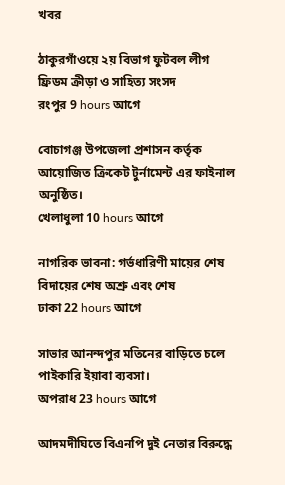খবর

ঠাকুরগাঁওয়ে ২য় বিভাগ ফুটবল লীগ ফ্রিডম ক্রীড়া ও সাহিত্য সংসদ
রংপুর 9 hours আগে

বোচাগঞ্জ উপজেলা প্রশাসন কর্তৃক আয়োজিত ক্রিকেট টুর্নামেন্ট এর ফাইনাল অনুষ্ঠিত।
খেলাধুলা 10 hours আগে

নাগরিক ভাবনা: গর্ভধারিণী মায়ের শেষ বিদায়ের শেষ অশ্রু এবং শেষ
ঢাকা 22 hours আগে

সাভার আনন্দপুর মতিনের বাড়িতে চলে পাইকারি ইয়াবা ব্যবসা।
অপরাধ 23 hours আগে

আদমদীঘিতে বিএনপি দুই নেতার বিরুদ্ধে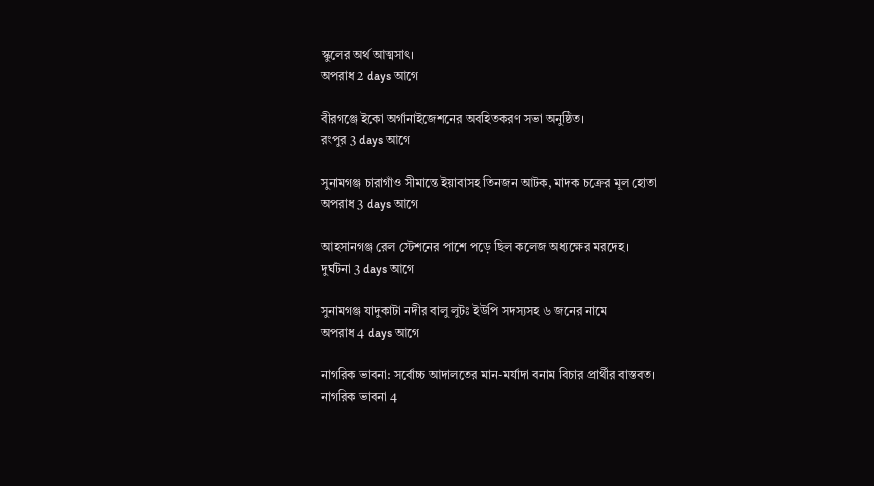স্কুলের অর্থ আত্মসাৎ।
অপরাধ 2 days আগে

বীরগঞ্জে ইকো অর্গানাইজেশনের অবহিতকরণ সভা অনুষ্ঠিত।
রংপুর 3 days আগে

সুনামগঞ্জ চারাগাঁও সীমান্তে ইয়াবাসহ তিনজন আটক, মাদক চক্রের মূল হোতা
অপরাধ 3 days আগে

আহসানগঞ্জ রেল স্টেশনের পাশে পড়ে ছিল কলেজ অধ্যক্ষের মরদেহ।
দুর্ঘটনা 3 days আগে

সুনামগঞ্জ যাদুকাটা নদীর বালু লুটঃ ইউপি সদস্যসহ ৬ জনের নামে
অপরাধ 4 days আগে

নাগরিক ভাবনা: সর্বোচ্চ আদালতের মান-মর্যাদা বনাম বিচার প্রার্থীর বাস্তবত।
নাগরিক ভাবনা 4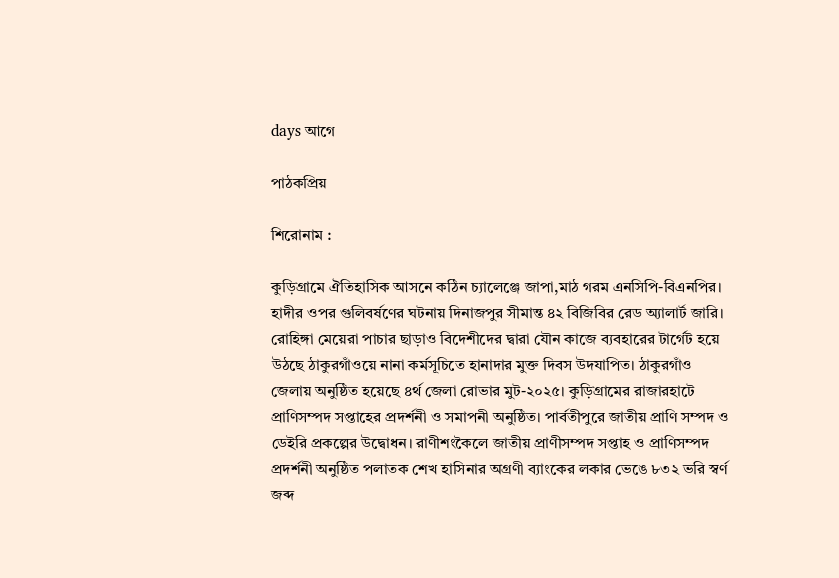days আগে

পাঠকপ্রিয়

শিরোনাম :

কুড়িগ্রামে ঐতিহাসিক আসনে কঠিন চ্যালেঞ্জে জাপা,মাঠ গরম এনসিপি-বিএনপির। হাদীর ওপর গুলিবর্ষণের ঘটনায় দিনাজপুর সীমান্ত ৪২ বিজিবির রেড অ্যালার্ট জারি। রোহিঙ্গা মেয়েরা পাচার ছাড়াও বিদেশীদের দ্বারা যৌন কাজে ব্যবহারের টার্গেট হয়ে উঠছে ঠাকুরগাঁওয়ে নানা কর্মসূচিতে হানাদার মুক্ত দিবস উদযাপিত। ঠাকুরগাঁও জেলায় অনুষ্ঠিত হয়েছে ৪র্থ জেলা রোভার মুট-২০২৫। কুড়িগ্রামের রাজারহাটে প্রাণিসম্পদ সপ্তাহের প্রদর্শনী ও সমাপনী অনুষ্ঠিত। পার্বতীপুরে জাতীয় প্রাণি সম্পদ ও ডেইরি প্রকল্পের উদ্বোধন। রাণীশংকৈলে জাতীয় প্রাণীসম্পদ সপ্তাহ ও প্রাণিসম্পদ প্রদর্শনী অনুষ্ঠিত পলাতক শেখ হাসিনার অগ্রণী ব্যাংকের লকার ভেঙে ৮৩২ ভরি স্বর্ণ জব্দ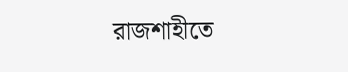রাজশাহীতে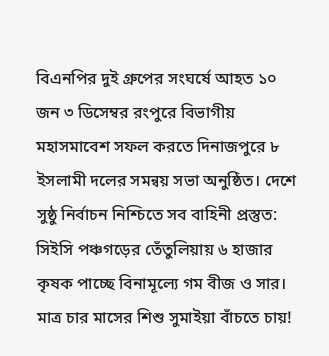বিএনপির দুই গ্রুপের সংঘর্ষে আহত ১০ জন ৩ ডিসেম্বর রংপুরে বিভাগীয় মহাসমাবেশ সফল করতে দিনাজপুরে ৮ ইসলামী দলের সমন্বয় সভা অনুষ্ঠিত। দেশে সুষ্ঠু নির্বাচন নিশ্চিতে সব বাহিনী প্রস্তুত: সিইসি পঞ্চগড়ের তেঁতুলিয়ায় ৬ হাজার কৃষক পাচ্ছে বিনামূল্যে গম বীজ ও সার। মাত্র চার মাসের শিশু সুমাইয়া বাঁচতে চায়!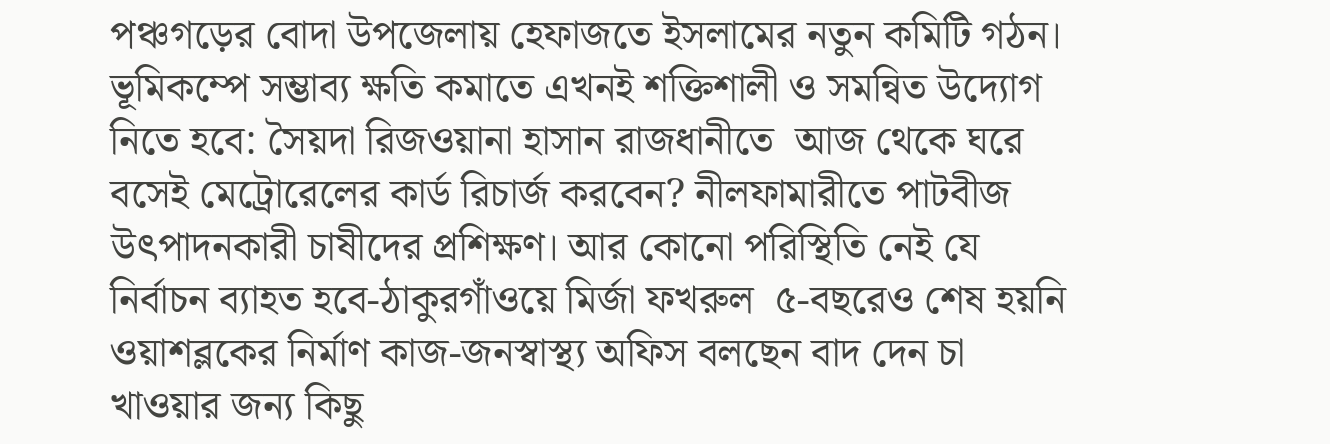পঞ্চগড়ের বোদা উপজেলায় হেফাজতে ইসলামের নতুন কমিটি গঠন। ভূমিকম্পে সম্ভাব্য ক্ষতি কমাতে এখনই শক্তিশালী ও সমন্বিত উদ্যোগ নিতে হবে: সৈয়দা রিজওয়ানা হাসান রাজধানীতে  আজ থেকে ঘরে বসেই মেট্রোরেলের কার্ড রিচার্জ করবেন? নীলফামারীতে পাটবীজ উৎপাদনকারী চাষীদের প্রশিক্ষণ। আর কোনো পরিস্থিতি নেই যে নির্বাচন ব্যাহত হবে-ঠাকুরগাঁওয়ে মির্জা ফখরুল  ৫-বছরেও শেষ হয়নি ওয়াশব্লকের নির্মাণ কাজ-জনস্বাস্থ্য অফিস বলছেন বাদ দেন চা খাওয়ার জন্য কিছু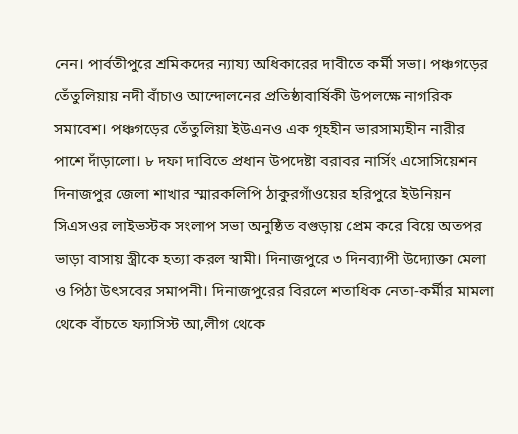নেন। পার্বতীপুরে শ্রমিকদের ন্যায্য অধিকারের দাবীতে কর্মী সভা। পঞ্চগড়ের তেঁতুলিয়ায় নদী বাঁচাও আন্দোলনের প্রতিষ্ঠাবার্ষিকী উপলক্ষে নাগরিক সমাবেশ। পঞ্চগড়ের তেঁতুলিয়া ইউএনও এক গৃহহীন ভারসাম্যহীন নারীর পাশে দাঁড়ালো। ৮ দফা দাবিতে প্রধান উপদেষ্টা বরাবর নার্সিং এসোসিয়েশন দিনাজপুর জেলা শাখার স্মারকলিপি ঠাকুরগাঁওয়ের হরিপুরে ইউনিয়ন সিএসওর লাইভস্টক সংলাপ সভা অনুষ্ঠিত বগুড়ায় প্রেম করে বিয়ে অতপর ভাড়া বাসায় স্ত্রীকে হত্যা করল স্বামী। দিনাজপুরে ৩ দিনব্যাপী উদ্যোক্তা মেলা ও পিঠা উৎসবের সমাপনী। দিনাজপুরের বিরলে শতাধিক নেতা-কর্মীর মামলা থেকে বাঁচতে ফ্যাসিস্ট আ,লীগ থেকে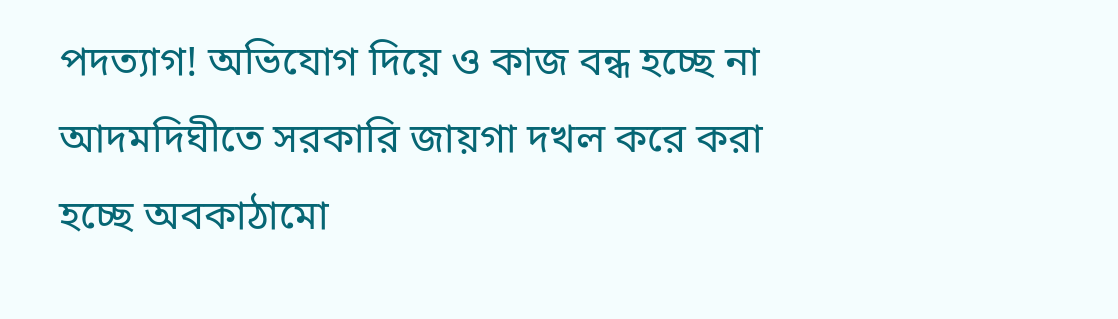পদত্যাগ! অভিযোগ দিয়ে ও কাজ বন্ধ হচ্ছে না আদমদিঘীতে সরকারি জায়গা দখল করে করা হচ্ছে অবকাঠামো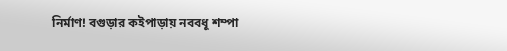নির্মাণ! বগুড়ার কইপাড়ায় নববধূ শম্পা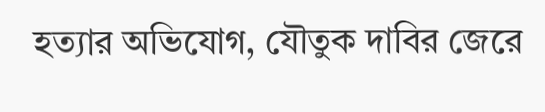হত্যার অভিযোগ, যৌতুক দাবির জেরে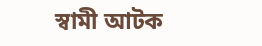স্বামী আটক